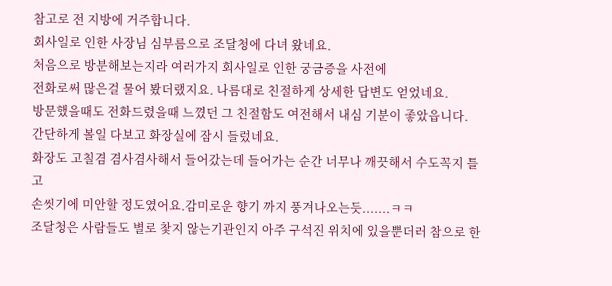참고로 전 지방에 거주합니다.
회사일로 인한 사장님 심부름으로 조달청에 다녀 왔네요.
처음으로 방분해보는지라 여러가지 회사일로 인한 궁금증을 사전에
전화로써 많은걸 물어 봤더랬지요. 나름대로 친절하게 상세한 답변도 얻었네요.
방문했을때도 전화드렸을때 느꼈던 그 친절함도 여전해서 내심 기분이 좋았읍니다.
간단하게 볼일 다보고 화장실에 잠시 들렀네요.
화장도 고칠겸 겸사겸사해서 들어갔는데 들어가는 순간 너무나 깨끗해서 수도꼭지 틀고
손씻기에 미안할 정도였어요.감미로운 향기 까지 풍겨나오는듯.......ㅋㅋ
조달청은 사람들도 별로 찿지 않는기관인지 아주 구석진 위치에 있을뿐더러 참으로 한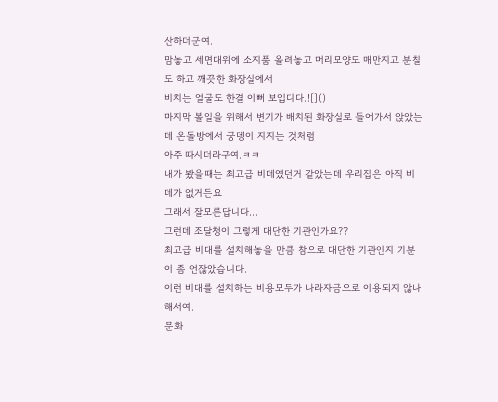산하더군여.
맘놓고 세면대위에 소지품 올려놓고 머리모양도 매만지고 분칠도 하고 깨끗한 화장실에서
비치는 얼굴도 한결 이뻐 보입디다.![]()
마지막 볼일을 위해서 변기가 배치된 화장실로 들어가서 앉았는데 온돌방에서 궁뎅이 지지는 것처럼
아주 따시더라구여.ㅋㅋ
내가 봤을때는 최고급 비데였던거 같았는데 우리집은 아직 비데가 없거든요
그래서 잘모른답니다...
그런데 조달청이 그렇게 대단한 기관인가요??
최고급 비대를 설치해놓을 만큼 참으로 대단한 기관인지 기분이 좀 언잖았습니다.
이런 비대를 설치하는 비용모두가 나라자금으로 이용되지 않나해서여.
문화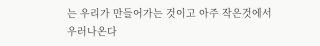는 우리가 만들어가는 것이고 아주 작은것에서 우러나온다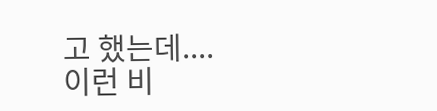고 했는데....
이런 비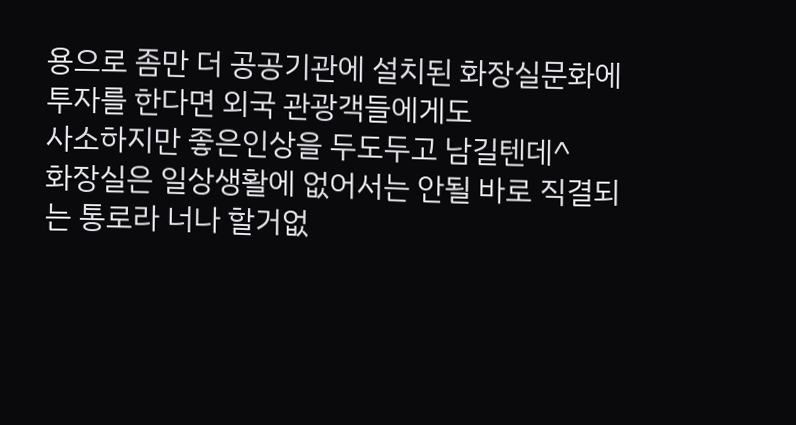용으로 좀만 더 공공기관에 설치된 화장실문화에 투자를 한다면 외국 관광객들에게도
사소하지만 좋은인상을 두도두고 남길텐데^
화장실은 일상생활에 없어서는 안될 바로 직결되는 통로라 너나 할거없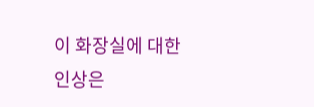이 화장실에 대한
인상은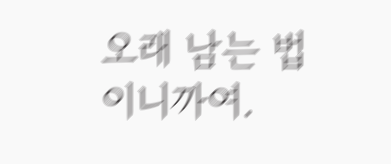오래 남는 법이니까여.